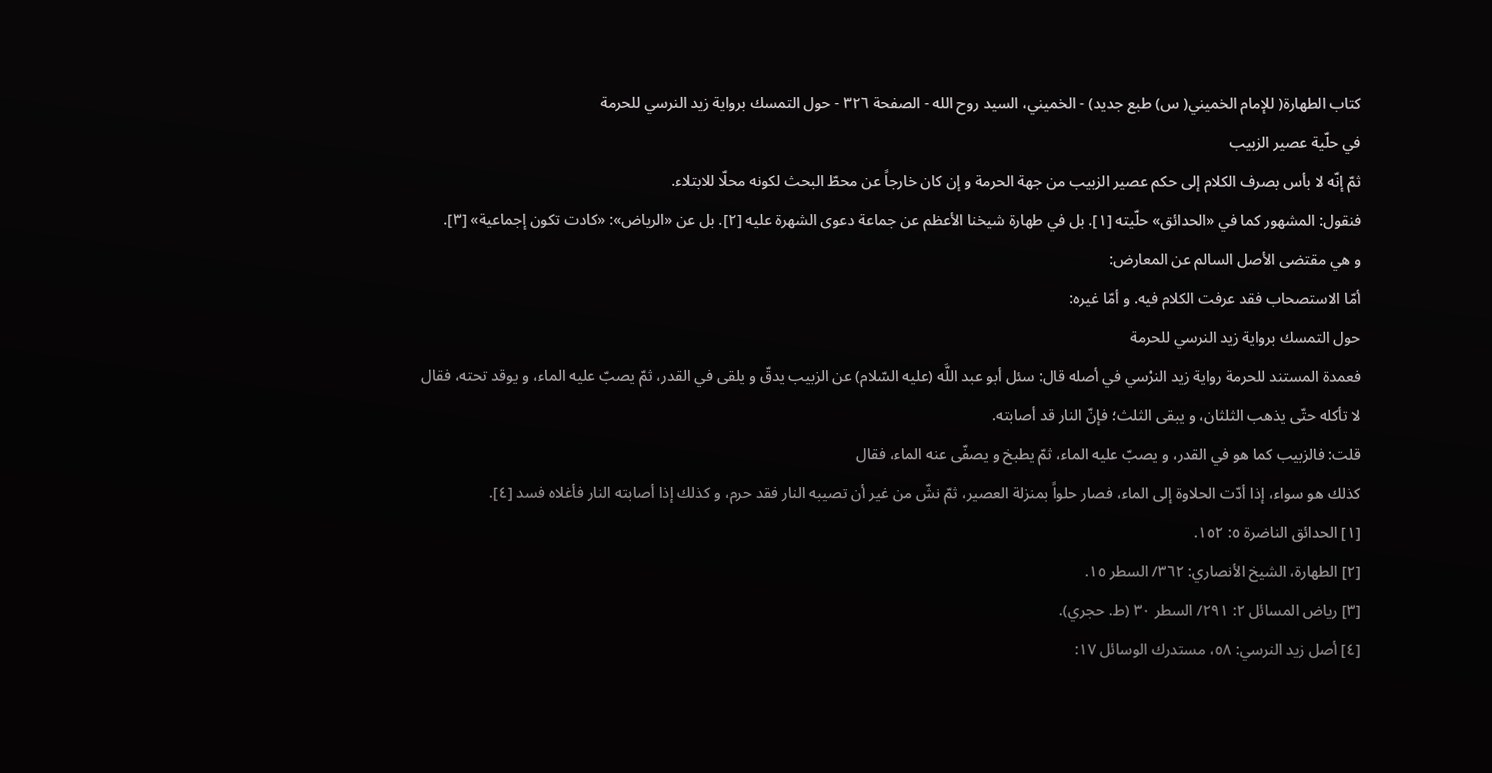كتاب الطهارة( للإمام الخميني( س) طبع جديد) - الخميني، السيد روح الله - الصفحة ٣٢٦ - حول التمسك برواية زيد النرسي للحرمة
في حلّية عصير الزبيب
ثمّ إنّه لا بأس بصرف الكلام إلى حكم عصير الزبيب من جهة الحرمة و إن كان خارجاً عن محطّ البحث لكونه محلّا للابتلاء.
فنقول: المشهور كما في «الحدائق» حلّيته [١]. بل في طهارة شيخنا الأعظم عن جماعة دعوى الشهرة عليه [٢]. بل عن «الرياض»: «كادت تكون إجماعية» [٣].
و هي مقتضى الأصل السالم عن المعارض:
أمّا الاستصحاب فقد عرفت الكلام فيه. و أمّا غيره:
حول التمسك برواية زيد النرسي للحرمة
فعمدة المستند للحرمة رواية زيد النرْسي في أصله قال: سئل أبو عبد اللَّه (عليه السّلام) عن الزبيب يدقّ و يلقى في القدر، ثمّ يصبّ عليه الماء، و يوقد تحته، فقال
لا تأكله حتّى يذهب الثلثان، و يبقى الثلث؛ فإنّ النار قد أصابته.
قلت: فالزبيب كما هو في القدر، و يصبّ عليه الماء، ثمّ يطبخ و يصفّى عنه الماء، فقال
كذلك هو سواء، إذا أدّت الحلاوة إلى الماء، فصار حلواً بمنزلة العصير، ثمّ نشّ من غير أن تصيبه النار فقد حرم، و كذلك إذا أصابته النار فأغلاه فسد [٤].
[١] الحدائق الناضرة ٥: ١٥٢.
[٢] الطهارة، الشيخ الأنصاري: ٣٦٢/ السطر ١٥.
[٣] رياض المسائل ٢: ٢٩١/ السطر ٣٠ (ط. حجري).
[٤] أصل زيد النرسي: ٥٨، مستدرك الوسائل ١٧: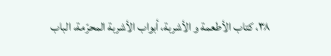٣٨، كتاب الأطعمة و الأشربة، أبواب الأشربة المحرّمة، الباب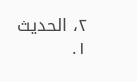٢، الحديث ١.